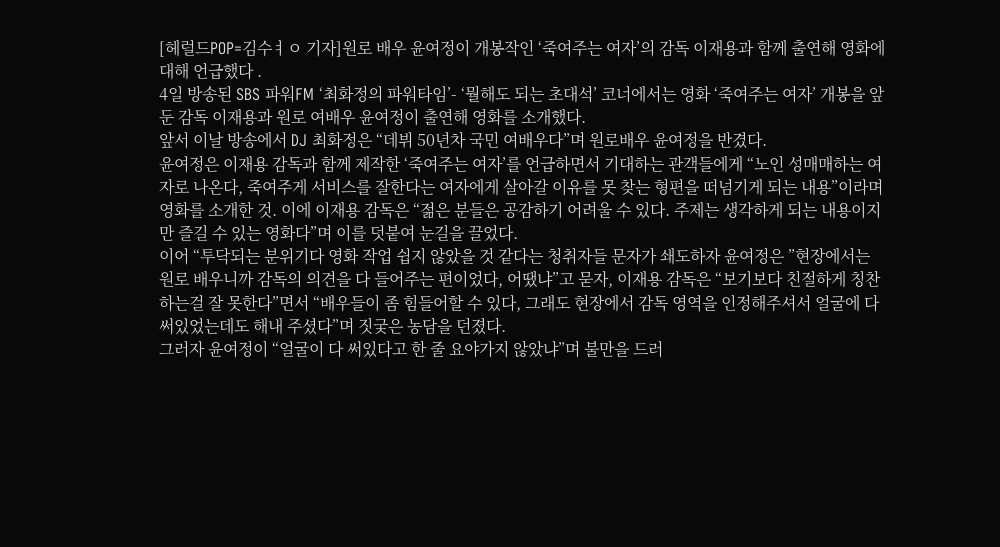[헤럴드POP=김수ㅕㅇ 기자]원로 배우 윤여정이 개봉작인 ‘죽여주는 여자’의 감독 이재용과 함께 출연해 영화에 대해 언급했다 .
4일 방송된 SBS 파워FM ‘최화정의 파워타임’- ‘뭘해도 되는 초대석’ 코너에서는 영화 ‘죽여주는 여자’ 개봉을 앞둔 감독 이재용과 원로 여배우 윤여정이 출연해 영화를 소개했다.
앞서 이날 방송에서 DJ 최화정은 “데뷔 50년차 국민 여배우다”며 원로배우 윤여정을 반겼다.
윤여정은 이재용 감독과 함께 제작한 ‘죽여주는 여자’를 언급하면서 기대하는 관객들에게 “노인 성매매하는 여자로 나온다, 죽여주게 서비스를 잘한다는 여자에게 살아갈 이유를 못 찾는 형편을 떠넘기게 되는 내용”이라며 영화를 소개한 것. 이에 이재용 감독은 “젊은 분들은 공감하기 어려울 수 있다. 주제는 생각하게 되는 내용이지만 즐길 수 있는 영화다”며 이를 덧붙여 눈길을 끌었다.
이어 “투닥되는 분위기다 영화 작업 쉽지 않았을 것 같다는 청취자들 문자가 쇄도하자 윤여정은 ”현장에서는 원로 배우니까 감독의 의견을 다 들어주는 편이었다, 어땠냐”고 묻자, 이재용 감독은 “보기보다 친절하게 칭찬하는걸 잘 못한다”면서 “배우들이 좀 힘들어할 수 있다, 그래도 현장에서 감독 영역을 인정해주셔서 얼굴에 다 써있었는데도 해내 주셨다”며 짓궂은 농담을 던졌다.
그러자 윤여정이 “얼굴이 다 써있다고 한 줄 요야가지 않았냐”며 불만을 드러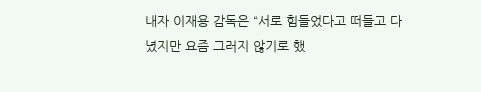내자 이재용 감독은 “서로 힘들었다고 떠들고 다녔지만 요즘 그러지 않기로 했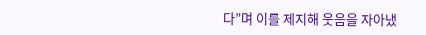다”며 이를 제지해 웃음을 자아냈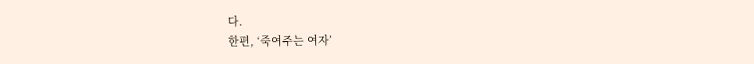다.
한편, ‘죽여주는 여자’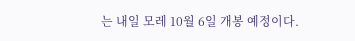는 내일 모레 10월 6일 개봉 예정이다.